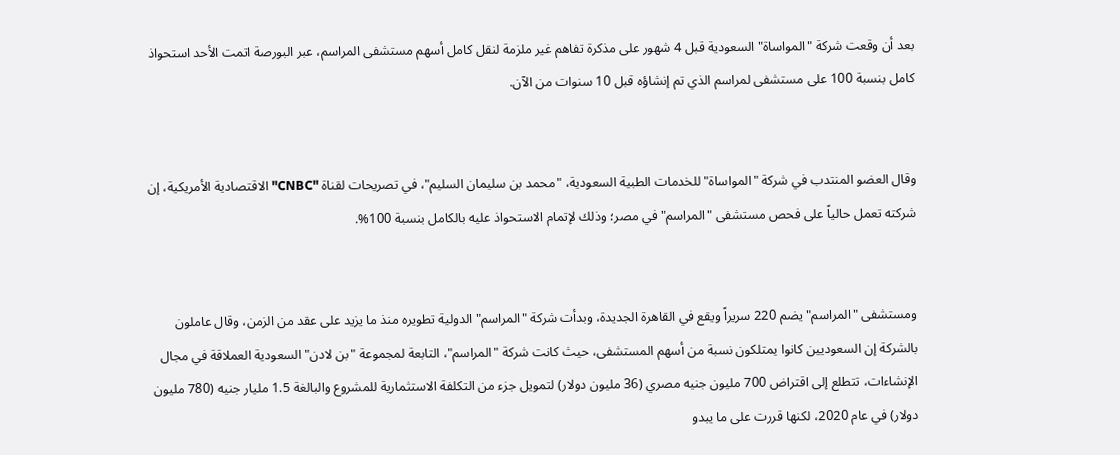بعد أن وقعت شركة "المواساة" السعودية قبل 4 شهور على مذكرة تفاهم غير ملزمة لنقل كامل أسهم مستشفى المراسم، عبر البورصة اتمت الأحد استحواذ كامل بنسبة 100 على مستشفى لمراسم الذي تم إنشاؤه قبل 10 سنوات من الآن.


وقال العضو المنتدب في شركة "المواساة" للخدمات الطبية السعودية، "محمد بن سليمان السليم"، في تصريحات لقناة "CNBC" الاقتصادية الأمريكية، إن شركته تعمل حالياً على فحص مستشفى "المراسم" في مصر؛ وذلك لإتمام الاستحواذ عليه بالكامل بنسبة 100%.


ومستشفى "المراسم" يضم 220 سريراً ويقع في القاهرة الجديدة، وبدأت شركة "المراسم" الدولية تطويره منذ ما يزيد على عقد من الزمن، وقال عاملون بالشركة إن السعوديين كانوا يمتلكون نسبة من أسهم المستشفى، حيث كانت شركة "المراسم"، التابعة لمجموعة "بن لادن" السعودية العملاقة في مجال الإنشاءات، تتطلع إلى اقتراض 700 مليون جنيه مصري (36 مليون دولار) لتمويل جزء من التكلفة الاستثمارية للمشروع والبالغة 1.5 مليار جنيه (780 مليون دولار) في عام 2020، لكنها قررت على ما يبدو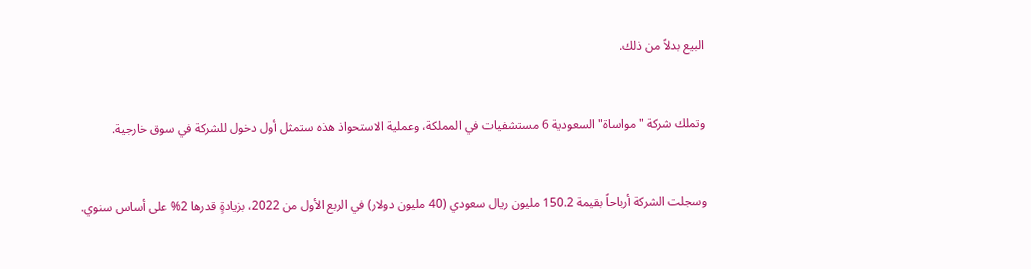البيع بدلاً من ذلك.


وتملك شركة "مواساة" السعودية 6 مستشفيات في المملكة، وعملية الاستحواذ هذه ستمثل أول دخول للشركة في سوق خارجية.


وسجلت الشركة أرباحاً بقيمة 150.2 مليون ريال سعودي (40 مليون دولار) في الربع الأول من 2022، بزيادةٍ قدرها 2% على أساس سنوي.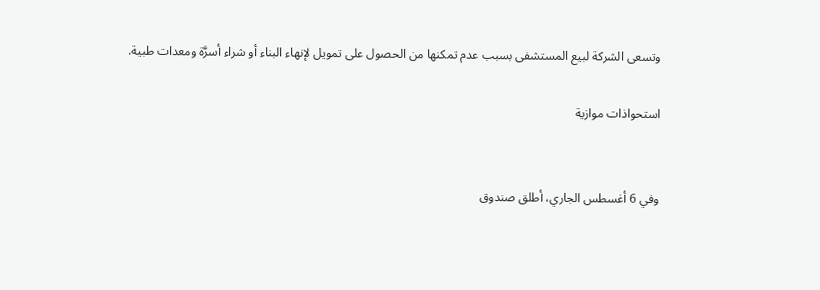وتسعى الشركة لبيع المستشفى بسبب عدم تمكنها من الحصول على تمويل لإنهاء البناء أو شراء أسرَّة ومعدات طبية.

استحواذات موازية


وفي 6 أغسطس الجاري، أطلق صندوق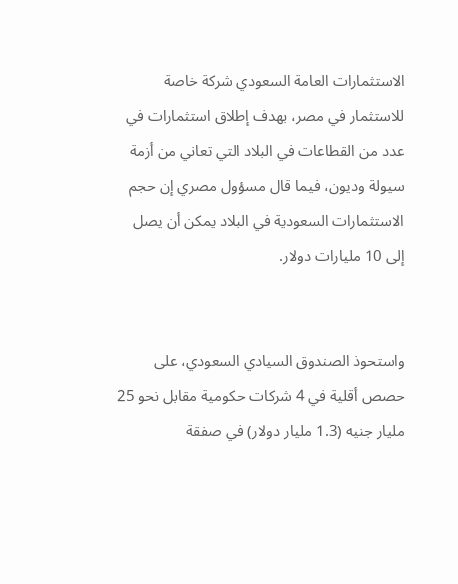الاستثمارات العامة السعودي شركة خاصة للاستثمار في مصر، بهدف إطلاق استثمارات في عدد من القطاعات في البلاد التي تعاني من أزمة سيولة وديون، فيما قال مسؤول مصري إن حجم الاستثمارات السعودية في البلاد يمكن أن يصل إلى 10 مليارات دولار.


واستحوذ الصندوق السيادي السعودي، على حصص أقلية في 4 شركات حكومية مقابل نحو 25 مليار جنيه (1.3 مليار دولار) في صفقة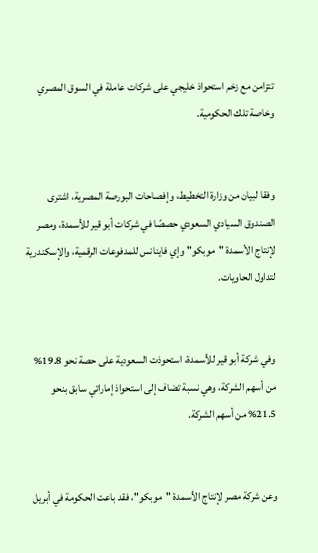تتزامن مع زخم استحواذ خليجي على شركات عاملة في السوق المصري وخاصة تلك الحكومية.


وفقا لبيان من وزارة التخطيط، وإفصاحات البورصة المصرية، اشترى الصندوق السيادي السعودي حصصًا في شركات أبو قير للأسمدة، ومصر لإنتاج الأسمدة "موبكو" وإي فاينانس للمدفوعات الرقمية، والإسكندرية لتداول الحاويات.


وفي شركة أبو قير للأسمدة، استحوذت السعودية على حصة نحو 19.8% من أسهم الشركة، وهي نسبة تضاف إلى استحواذ إماراتي سابق بنحو 21.5% من أسهم الشركة.


وعن شركة مصر لإنتاج الأسمدة "موبكو"، فقد باعت الحكومة في أبريل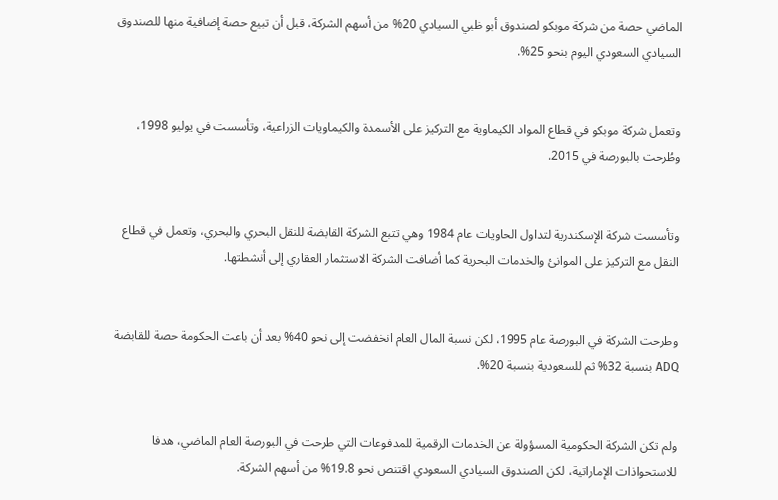الماضي حصة من شركة موبكو لصندوق أبو ظبي السيادي 20% من أسهم الشركة، قبل أن تبيع حصة إضافية منها للصندوق السيادي السعودي اليوم بنحو 25%.


وتعمل شركة موبكو في قطاع المواد الكيماوية مع التركيز على الأسمدة والكيماويات الزراعية، وتأسست في يوليو 1998، وطُرحت بالبورصة في 2015.


وتأسست شركة الإسكندرية لتداول الحاويات عام 1984 وهي تتبع الشركة القابضة للنقل البحري والبحري، وتعمل في قطاع النقل مع التركيز على الموانئ والخدمات البحرية كما أضافت الشركة الاستثمار العقاري إلى أنشطتها.


وطرحت الشركة في البورصة عام 1995، لكن نسبة المال العام انخفضت إلى نحو 40% بعد أن باعت الحكومة حصة للقابضة ADQ بنسبة 32% ثم للسعودية بنسبة 20%.


ولم تكن الشركة الحكومية المسؤولة عن الخدمات الرقمية للمدفوعات التي طرحت في البورصة العام الماضي، هدفا للاستحواذات الإماراتية، لكن الصندوق السيادي السعودي اقتنص نحو 19.8% من أسهم الشركة.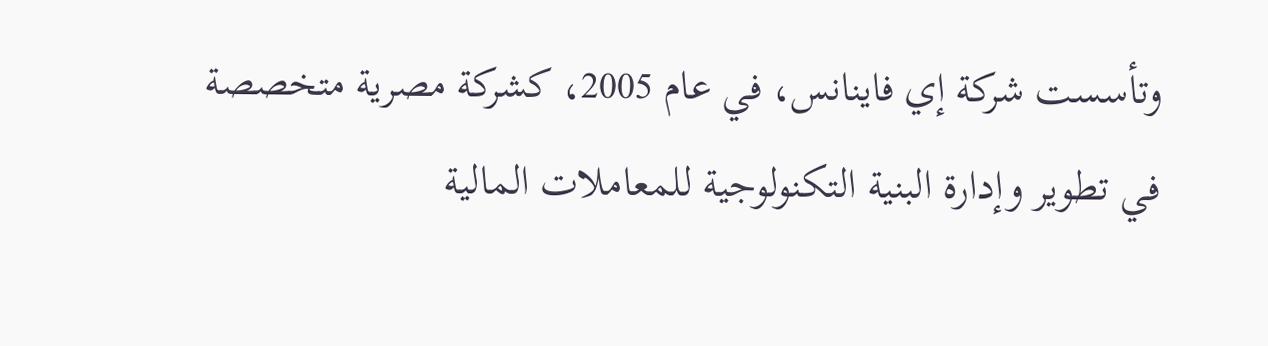وتأسست شركة إي فاينانس، في عام 2005، كشركة مصرية متخصصة في تطوير وإدارة البنية التكنولوجية للمعاملات المالية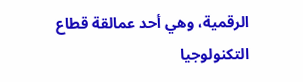الرقمية، وهي أحد عمالقة قطاع التكنولوجيا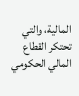المالية، والتي تحتكر القطاع المالي الحكومي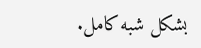بشكل شبه كامل.